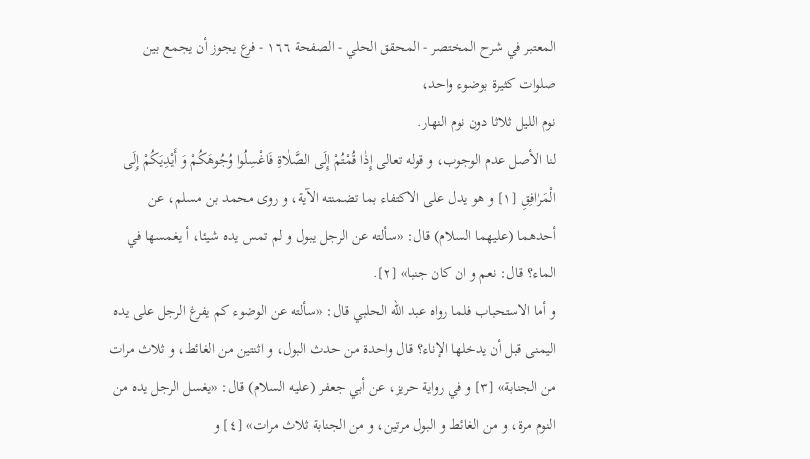المعتبر في شرح المختصر - المحقق الحلي - الصفحة ١٦٦ - فرع يجوز أن يجمع بين صلوات كثيرة بوضوء واحد،
نوم الليل ثلاثا دون نوم النهار.
لنا الأصل عدم الوجوب، و قوله تعالى إِذٰا قُمْتُمْ إِلَى الصَّلٰاةِ فَاغْسِلُوا وُجُوهَكُمْ وَ أَيْدِيَكُمْ إِلَى الْمَرٰافِقِ [١] و هو يدل على الاكتفاء بما تضمنته الآية، و روى محمد بن مسلم، عن أحدهما (عليهما السلام) قال: «سألته عن الرجل يبول و لم تمس يده شيئا، أ يغمسها في الماء؟ قال: نعم و ان كان جنبا» [٢].
و أما الاستحباب فلما رواه عبد اللّه الحلبي قال: «سألته عن الوضوء كم يفرغ الرجل على يده اليمنى قبل أن يدخلها الإناء؟ قال واحدة من حدث البول، و اثنتين من الغائط، و ثلاث مرات من الجنابة» [٣] و في رواية حريز، عن أبي جعفر (عليه السلام) قال: «يغسل الرجل يده من النوم مرة، و من الغائط و البول مرتين، و من الجنابة ثلاث مرات» [٤] و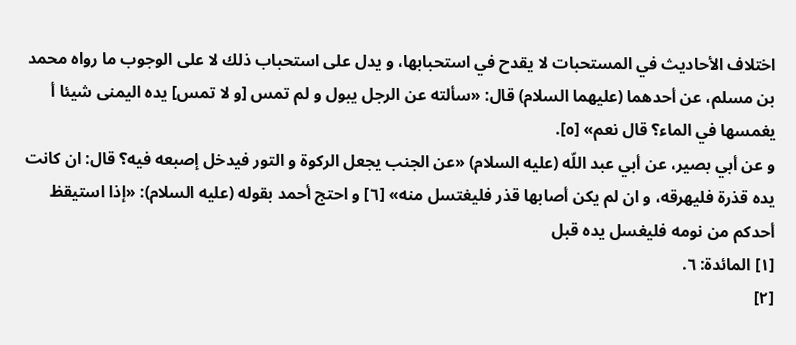اختلاف الأحاديث في المستحبات لا يقدح في استحبابها، و يدل على استحباب ذلك لا على الوجوب ما رواه محمد بن مسلم، عن أحدهما (عليهما السلام) قال: «سألته عن الرجل يبول و لم تمس [و لا تمس] يده اليمنى شيئا أ يغمسها في الماء؟ قال نعم» [٥].
و عن أبي بصير، عن أبي عبد اللّه (عليه السلام) «عن الجنب يجعل الركوة و التور فيدخل إصبعه فيه؟ قال: ان كانت يده قذرة فليهرقه، و ان لم يكن أصابها قذر فليغتسل منه» [٦] و احتج أحمد بقوله (عليه السلام): «إذا استيقظ أحدكم من نومه فليغسل يده قبل
[١] المائدة: ٦.
[٢]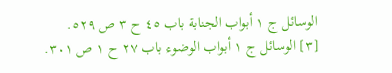الوسائل ج ١ أبواب الجنابة باب ٤٥ ح ٣ ص ٥٢٩.
[٣] الوسائل ج ١ أبواب الوضوء باب ٢٧ ح ١ ص ٣٠١.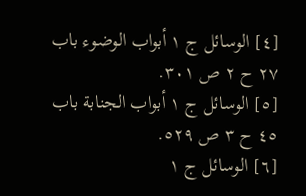[٤] الوسائل ج ١ أبواب الوضوء باب ٢٧ ح ٢ ص ٣٠١.
[٥] الوسائل ج ١ أبواب الجنابة باب ٤٥ ح ٣ ص ٥٢٩.
[٦] الوسائل ج ١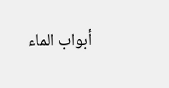أبواب الماء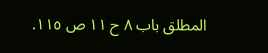المطلق باب ٨ ح ١١ ص ١١٥.